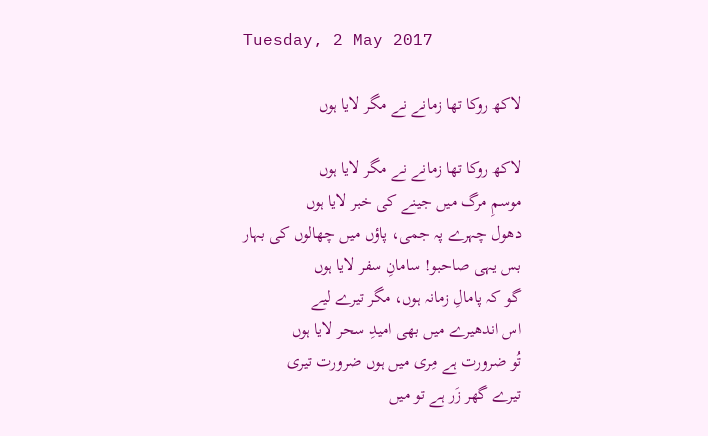Tuesday, 2 May 2017

لاکھ روکا تھا زمانے نے مگر لایا ہوں

لاکھ روکا تھا زمانے نے مگر لایا ہوں
موسمِ مرگ میں جینے کی خبر لایا ہوں
دھول چہرے پہ جمی، پاؤں میں چھالوں کی بہار
بس یہی صاحبو! سامانِ سفر لایا ہوں
گو کہ پامالِ زمانہ ہوں، مگر تیرے لیے
اس اندھیرے میں بھی امیدِ سحر لایا ہوں
تُو ضرورت ہے مِری میں ہوں ضرورت تیری
تیرے گھر زَر ہے تو میں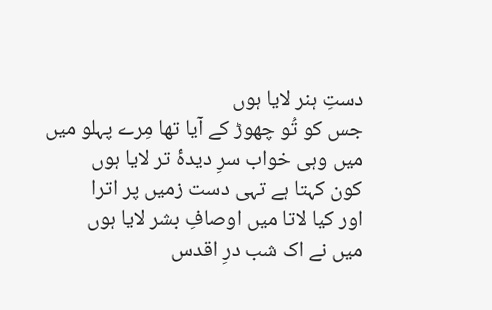دستِ ہنر لایا ہوں
جس کو تُو چھوڑ کے آیا تھا مِرے پہلو میں
میں وہی خواب سرِ دیدۂ تر لایا ہوں
کون کہتا ہے تہی دست زمیں پر اترا
اور کیا لاتا میں اوصافِ بشر لایا ہوں
میں نے اک شب درِ اقدس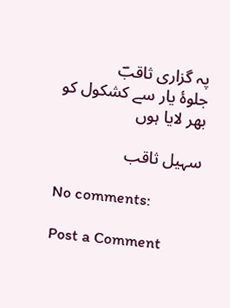پہ گزاری ثاقبؔ
جلوۂ یار سے کشکول کو بھر لایا ہوں

سہیل ثاقب

No comments:

Post a Comment